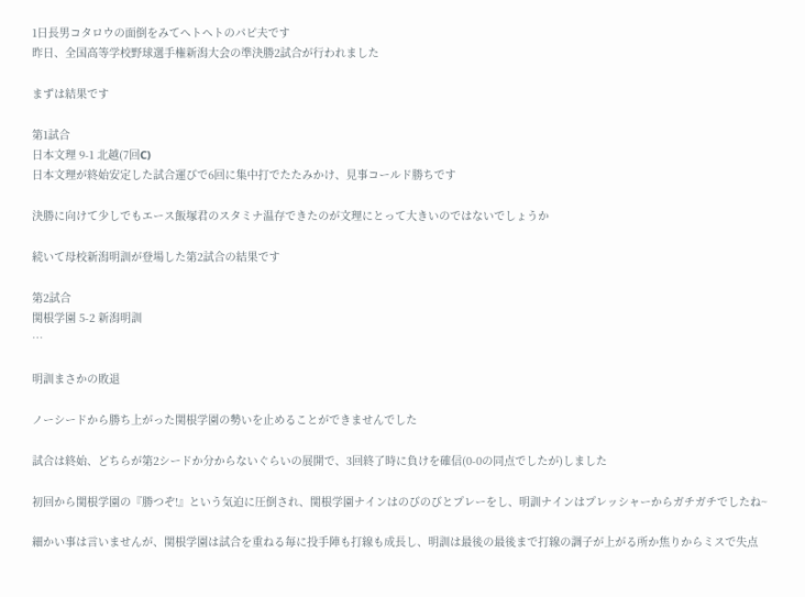1日長男コタロウの面倒をみてヘトヘトのパピ夫です
昨日、全国高等学校野球選手権新潟大会の準決勝2試合が行われました

まずは結果です

第1試合
日本文理 9-1 北越(7回C)
日本文理が終始安定した試合運びで6回に集中打でたたみかけ、見事コールド勝ちです

決勝に向けて少しでもエース飯塚君のスタミナ温存できたのが文理にとって大きいのではないでしょうか

続いて母校新潟明訓が登場した第2試合の結果です

第2試合
関根学園 5-2 新潟明訓
…

明訓まさかの敗退

ノーシードから勝ち上がった関根学園の勢いを止めることができませんでした

試合は終始、どちらが第2シードか分からないぐらいの展開で、3回終了時に負けを確信(0-0の同点でしたが)しました

初回から関根学園の『勝つぞ!』という気迫に圧倒され、関根学園ナインはのびのびとプレーをし、明訓ナインはプレッシャーからガチガチでしたね~

細かい事は言いませんが、関根学園は試合を重ねる毎に投手陣も打線も成長し、明訓は最後の最後まで打線の調子が上がる所か焦りからミスで失点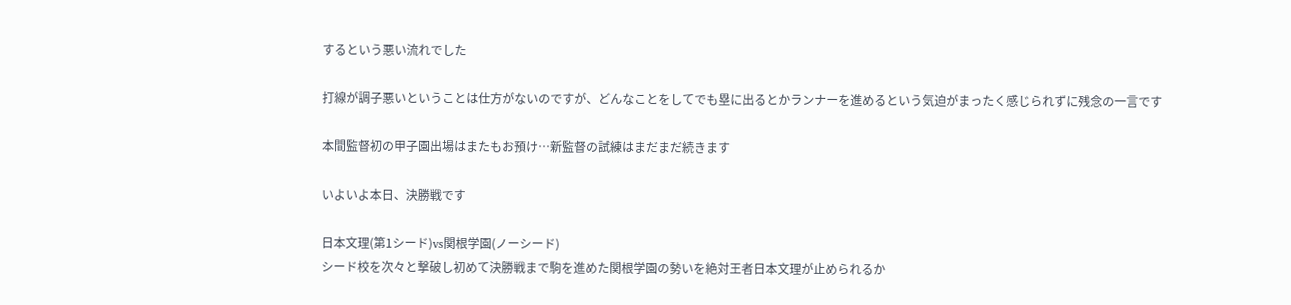するという悪い流れでした

打線が調子悪いということは仕方がないのですが、どんなことをしてでも塁に出るとかランナーを進めるという気迫がまったく感じられずに残念の一言です

本間監督初の甲子園出場はまたもお預け…新監督の試練はまだまだ続きます

いよいよ本日、決勝戦です

日本文理(第1シード)vs関根学園(ノーシード)
シード校を次々と撃破し初めて決勝戦まで駒を進めた関根学園の勢いを絶対王者日本文理が止められるか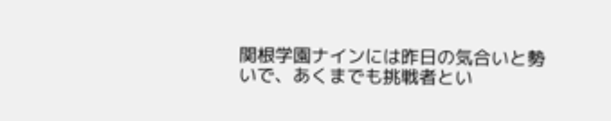関根学園ナインには昨日の気合いと勢いで、あくまでも挑戦者とい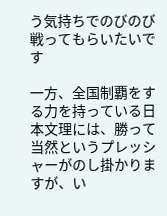う気持ちでのびのび戦ってもらいたいです

一方、全国制覇をする力を持っている日本文理には、勝って当然というプレッシャーがのし掛かりますが、い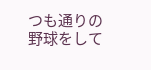つも通りの野球をして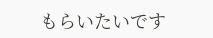もらいたいです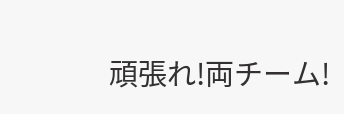頑張れ!両チーム!